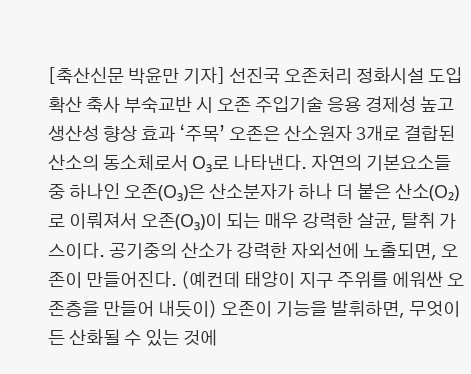[축산신문 박윤만 기자] 선진국 오존처리 정화시설 도입 확산 축사 부숙교반 시 오존 주입기술 응용 경제성 높고 생산성 향상 효과 ‘주목’ 오존은 산소원자 3개로 결합된 산소의 동소체로서 O₃로 나타낸다. 자연의 기본요소들 중 하나인 오존(O₃)은 산소분자가 하나 더 붙은 산소(O₂)로 이뤄져서 오존(O₃)이 되는 매우 강력한 살균, 탈취 가스이다. 공기중의 산소가 강력한 자외선에 노출되면, 오존이 만들어진다. (예컨데 태양이 지구 주위를 에워싼 오존층을 만들어 내듯이) 오존이 기능을 발휘하면, 무엇이든 산화될 수 있는 것에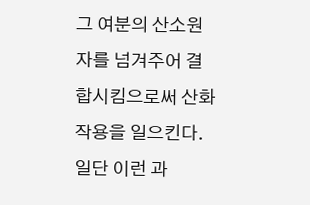그 여분의 산소원자를 넘겨주어 결합시킴으로써 산화작용을 일으킨다. 일단 이런 과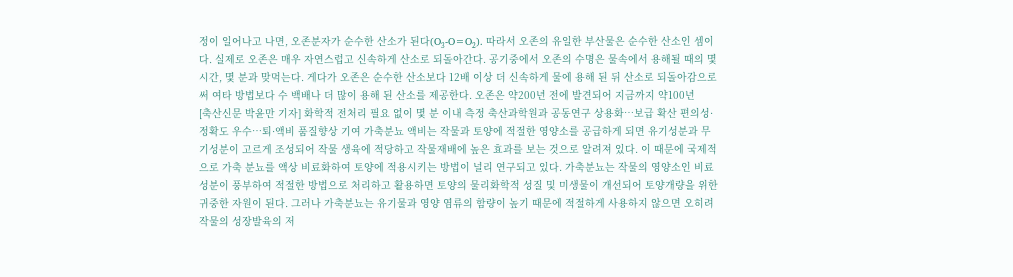정이 일어나고 나면, 오존분자가 순수한 산소가 된다(O₃-O=O₂). 따라서 오존의 유일한 부산물은 순수한 산소인 셈이다. 실제로 오존은 매우 자연스럽고 신속하게 산소로 되돌아간다. 공기중에서 오존의 수명은 물속에서 용해될 때의 몇 시간, 몇 분과 맞먹는다. 게다가 오존은 순수한 산소보다 12배 이상 더 신속하게 물에 용해 된 뒤 산소로 되돌아감으로써 여타 방법보다 수 백배나 더 많이 용해 된 산소를 제공한다. 오존은 약200년 전에 발견되어 지금까지 약100년
[축산신문 박윤만 기자] 화학적 전처리 필요 없이 몇 분 이내 측정 축산과학원과 공동연구 상용화…보급 확산 편의성·정확도 우수…퇴·액비 품질향상 기여 가축분뇨 액비는 작물과 토양에 적절한 영양소를 공급하게 되면 유기성분과 무기성분이 고르게 조성되어 작물 생육에 적당하고 작물재배에 높은 효과를 보는 것으로 알려져 있다. 이 때문에 국제적으로 가축 분뇨를 액상 비료화하여 토양에 적용시키는 방법이 널리 연구되고 있다. 가축분뇨는 작물의 영양소인 비료성분이 풍부하여 적절한 방법으로 처리하고 활용하면 토양의 물리화학적 성질 및 미생물이 개선되어 토양개량을 위한 귀중한 자원이 된다. 그러나 가축분뇨는 유기물과 영양 염류의 함량이 높기 때문에 적절하게 사용하지 않으면 오히려 작물의 성장발육의 저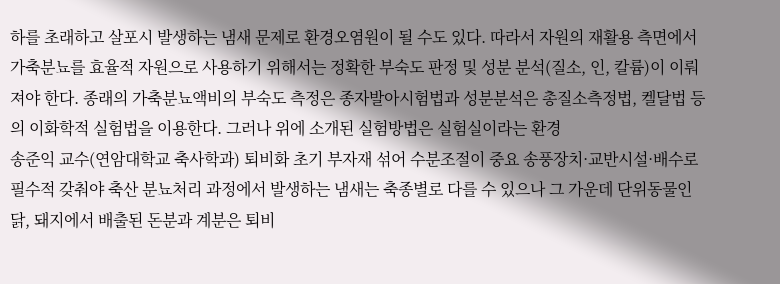하를 초래하고 살포시 발생하는 냄새 문제로 환경오염원이 될 수도 있다. 따라서 자원의 재활용 측면에서 가축분뇨를 효율적 자원으로 사용하기 위해서는 정확한 부숙도 판정 및 성분 분석(질소, 인, 칼륨)이 이뤄져야 한다. 종래의 가축분뇨액비의 부숙도 측정은 종자발아시험법과 성분분석은 총질소측정법, 켈달법 등의 이화학적 실험법을 이용한다. 그러나 위에 소개된 실험방법은 실험실이라는 환경
송준익 교수(연암대학교 축사학과) 퇴비화 초기 부자재 섞어 수분조절이 중요 송풍장치·교반시설·배수로 필수적 갖춰야 축산 분뇨처리 과정에서 발생하는 냄새는 축종별로 다를 수 있으나 그 가운데 단위동물인 닭, 돼지에서 배출된 돈분과 계분은 퇴비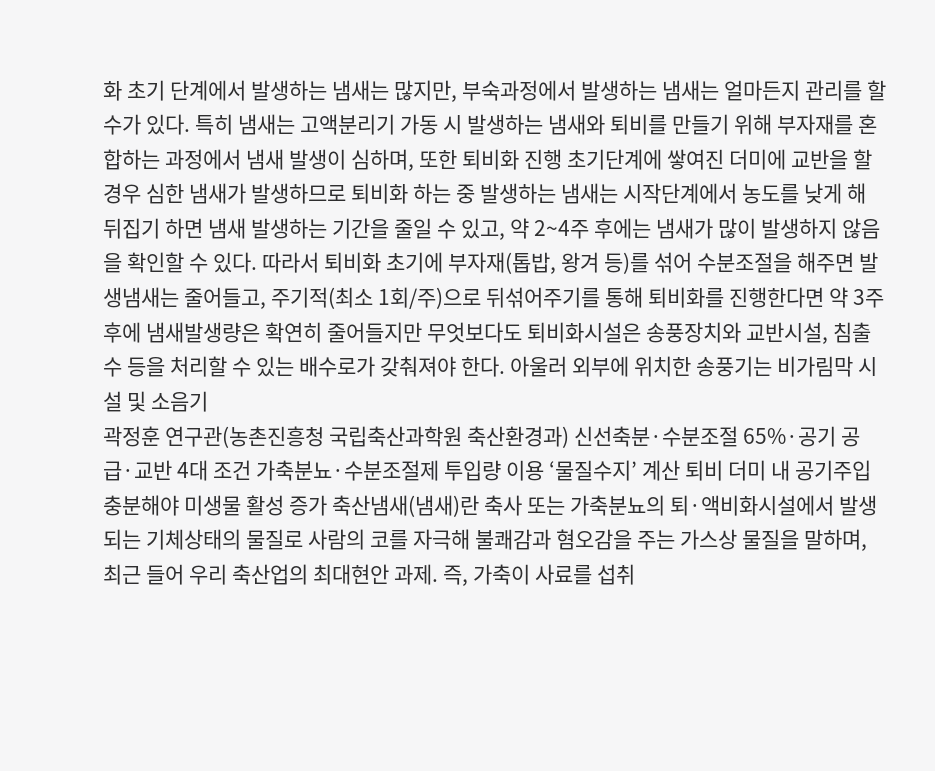화 초기 단계에서 발생하는 냄새는 많지만, 부숙과정에서 발생하는 냄새는 얼마든지 관리를 할 수가 있다. 특히 냄새는 고액분리기 가동 시 발생하는 냄새와 퇴비를 만들기 위해 부자재를 혼합하는 과정에서 냄새 발생이 심하며, 또한 퇴비화 진행 초기단계에 쌓여진 더미에 교반을 할 경우 심한 냄새가 발생하므로 퇴비화 하는 중 발생하는 냄새는 시작단계에서 농도를 낮게 해 뒤집기 하면 냄새 발생하는 기간을 줄일 수 있고, 약 2~4주 후에는 냄새가 많이 발생하지 않음을 확인할 수 있다. 따라서 퇴비화 초기에 부자재(톱밥, 왕겨 등)를 섞어 수분조절을 해주면 발생냄새는 줄어들고, 주기적(최소 1회/주)으로 뒤섞어주기를 통해 퇴비화를 진행한다면 약 3주 후에 냄새발생량은 확연히 줄어들지만 무엇보다도 퇴비화시설은 송풍장치와 교반시설, 침출수 등을 처리할 수 있는 배수로가 갖춰져야 한다. 아울러 외부에 위치한 송풍기는 비가림막 시설 및 소음기
곽정훈 연구관(농촌진흥청 국립축산과학원 축산환경과) 신선축분·수분조절 65%·공기 공급·교반 4대 조건 가축분뇨·수분조절제 투입량 이용 ‘물질수지’ 계산 퇴비 더미 내 공기주입 충분해야 미생물 활성 증가 축산냄새(냄새)란 축사 또는 가축분뇨의 퇴·액비화시설에서 발생되는 기체상태의 물질로 사람의 코를 자극해 불쾌감과 혐오감을 주는 가스상 물질을 말하며, 최근 들어 우리 축산업의 최대현안 과제. 즉, 가축이 사료를 섭취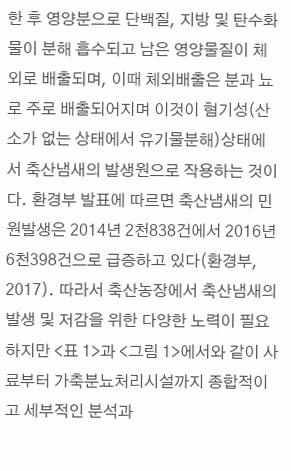한 후 영양분으로 단백질, 지방 및 탄수화물이 분해 흡수되고 남은 영양물질이 체외로 배출되며, 이때 체외배출은 분과 뇨로 주로 배출되어지며 이것이 혐기성(산소가 없는 상태에서 유기물분해)상태에서 축산냄새의 발생원으로 작용하는 것이다. 환경부 발표에 따르면 축산냄새의 민원발생은 2014년 2천838건에서 2016년 6천398건으로 급증하고 있다(환경부, 2017). 따라서 축산농장에서 축산냄새의 발생 및 저감을 위한 다양한 노력이 필요하지만 <표 1>과 <그림 1>에서와 같이 사료부터 가축분뇨처리시설까지 종합적이고 세부적인 분석과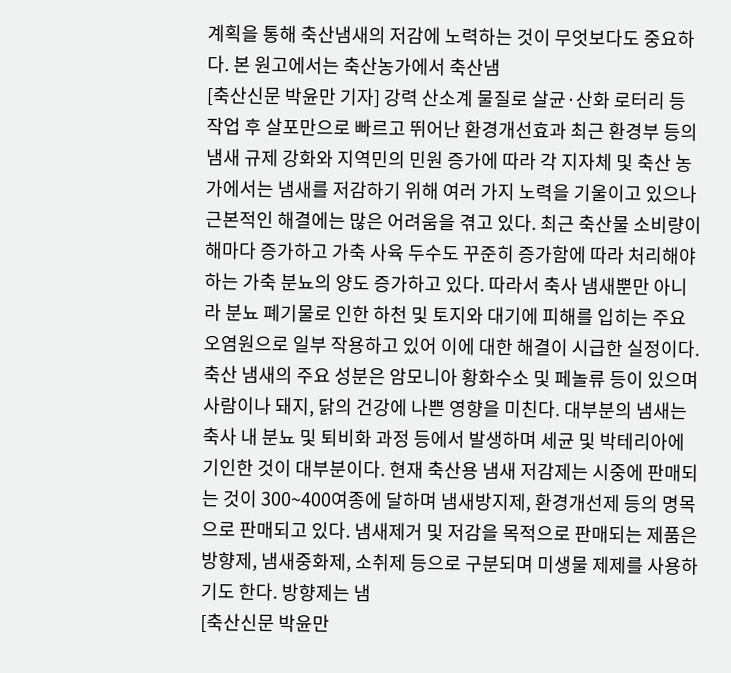계획을 통해 축산냄새의 저감에 노력하는 것이 무엇보다도 중요하다. 본 원고에서는 축산농가에서 축산냄
[축산신문 박윤만 기자] 강력 산소계 물질로 살균·산화 로터리 등 작업 후 살포만으로 빠르고 뛰어난 환경개선효과 최근 환경부 등의 냄새 규제 강화와 지역민의 민원 증가에 따라 각 지자체 및 축산 농가에서는 냄새를 저감하기 위해 여러 가지 노력을 기울이고 있으나 근본적인 해결에는 많은 어려움을 겪고 있다. 최근 축산물 소비량이 해마다 증가하고 가축 사육 두수도 꾸준히 증가함에 따라 처리해야 하는 가축 분뇨의 양도 증가하고 있다. 따라서 축사 냄새뿐만 아니라 분뇨 폐기물로 인한 하천 및 토지와 대기에 피해를 입히는 주요 오염원으로 일부 작용하고 있어 이에 대한 해결이 시급한 실정이다. 축산 냄새의 주요 성분은 암모니아 황화수소 및 페놀류 등이 있으며 사람이나 돼지, 닭의 건강에 나쁜 영향을 미친다. 대부분의 냄새는 축사 내 분뇨 및 퇴비화 과정 등에서 발생하며 세균 및 박테리아에 기인한 것이 대부분이다. 현재 축산용 냄새 저감제는 시중에 판매되는 것이 300~400여종에 달하며 냄새방지제, 환경개선제 등의 명목으로 판매되고 있다. 냄새제거 및 저감을 목적으로 판매되는 제품은 방향제, 냄새중화제, 소취제 등으로 구분되며 미생물 제제를 사용하기도 한다. 방향제는 냄
[축산신문 박윤만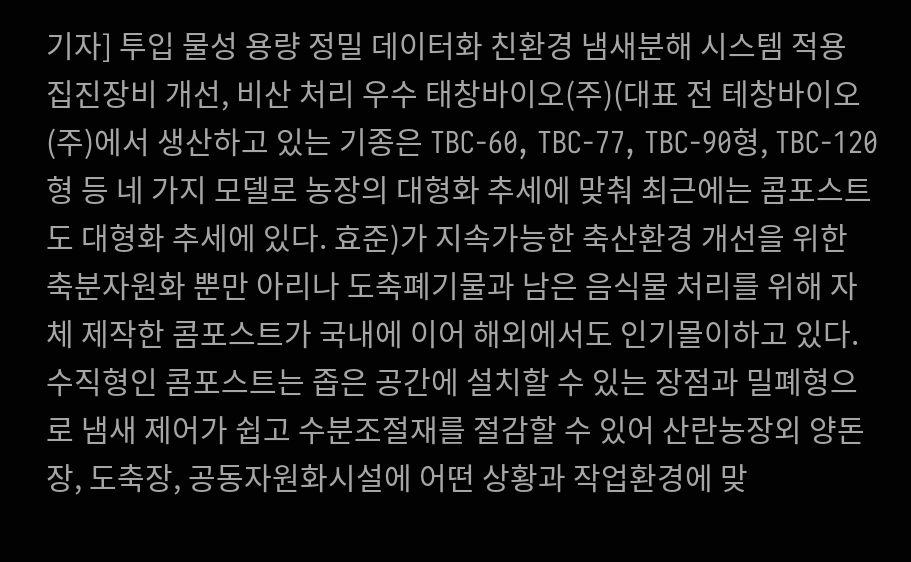기자] 투입 물성 용량 정밀 데이터화 친환경 냄새분해 시스템 적용 집진장비 개선, 비산 처리 우수 태창바이오(주)(대표 전 테창바이오(주)에서 생산하고 있는 기종은 TBC-60, TBC-77, TBC-90형, TBC-120형 등 네 가지 모델로 농장의 대형화 추세에 맞춰 최근에는 콤포스트도 대형화 추세에 있다. 효준)가 지속가능한 축산환경 개선을 위한 축분자원화 뿐만 아리나 도축폐기물과 남은 음식물 처리를 위해 자체 제작한 콤포스트가 국내에 이어 해외에서도 인기몰이하고 있다. 수직형인 콤포스트는 좁은 공간에 설치할 수 있는 장점과 밀폐형으로 냄새 제어가 쉽고 수분조절재를 절감할 수 있어 산란농장외 양돈장, 도축장, 공동자원화시설에 어떤 상황과 작업환경에 맞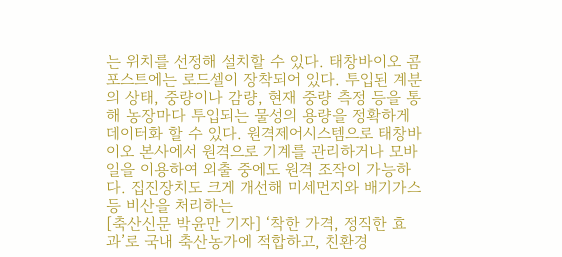는 위치를 선정해 설치할 수 있다. 태창바이오 콤포스트에는 로드셀이 장착되어 있다. 투입된 계분의 상태, 중량이나 감량, 현재 중량 측정 등을 통해 농장마다 투입되는 물성의 용량을 정확하게 데이터화 할 수 있다. 원격제어시스템으로 태창바이오 본사에서 원격으로 기계를 관리하거나 모바일을 이용하여 외출 중에도 원격 조작이 가능하다. 집진장치도 크게 개선해 미세먼지와 배기가스 등 비산을 처리하는
[축산신문 박윤만 기자] ‘착한 가격, 정직한 효과’로 국내 축산농가에 적합하고, 친환경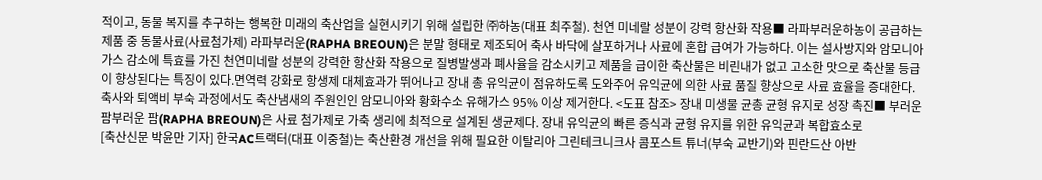적이고, 동물 복지를 추구하는 행복한 미래의 축산업을 실현시키기 위해 설립한 ㈜하농(대표 최주철). 천연 미네랄 성분이 강력 항산화 작용■ 라파부러운하농이 공급하는 제품 중 동물사료(사료첨가제) 라파부러운(RAPHA BREOUN)은 분말 형태로 제조되어 축사 바닥에 살포하거나 사료에 혼합 급여가 가능하다. 이는 설사방지와 암모니아 가스 감소에 특효를 가진 천연미네랄 성분의 강력한 항산화 작용으로 질병발생과 폐사율을 감소시키고 제품을 급이한 축산물은 비린내가 없고 고소한 맛으로 축산물 등급이 향상된다는 특징이 있다.면역력 강화로 항생제 대체효과가 뛰어나고 장내 총 유익균이 점유하도록 도와주어 유익균에 의한 사료 품질 향상으로 사료 효율을 증대한다. 축사와 퇴액비 부숙 과정에서도 축산냄새의 주원인인 암모니아와 황화수소 유해가스 95% 이상 제거한다. <도표 참조> 장내 미생물 균총 균형 유지로 성장 촉진■ 부러운팜부러운 팜(RAPHA BREOUN)은 사료 첨가제로 가축 생리에 최적으로 설계된 생균제다. 장내 유익균의 빠른 증식과 균형 유지를 위한 유익균과 복합효소로
[축산신문 박윤만 기자] 한국AC트랙터(대표 이중철)는 축산환경 개선을 위해 필요한 이탈리아 그린테크니크사 콤포스트 튜너(부숙 교반기)와 핀란드산 아반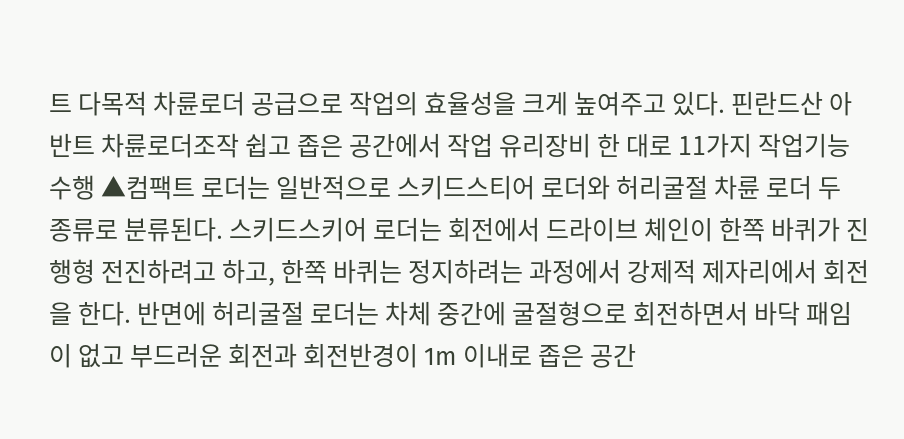트 다목적 차륜로더 공급으로 작업의 효율성을 크게 높여주고 있다. 핀란드산 아반트 차륜로더조작 쉽고 좁은 공간에서 작업 유리장비 한 대로 11가지 작업기능 수행 ▲컴팩트 로더는 일반적으로 스키드스티어 로더와 허리굴절 차륜 로더 두 종류로 분류된다. 스키드스키어 로더는 회전에서 드라이브 체인이 한쪽 바퀴가 진행형 전진하려고 하고, 한쪽 바퀴는 정지하려는 과정에서 강제적 제자리에서 회전을 한다. 반면에 허리굴절 로더는 차체 중간에 굴절형으로 회전하면서 바닥 패임이 없고 부드러운 회전과 회전반경이 1m 이내로 좁은 공간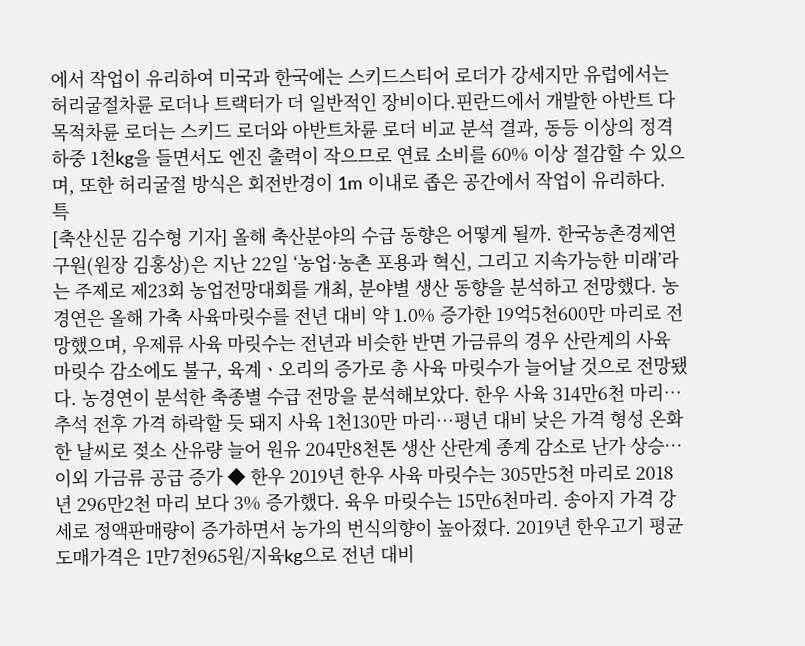에서 작업이 유리하여 미국과 한국에는 스키드스티어 로더가 강세지만 유럽에서는 허리굴절차륜 로더나 트랙터가 더 일반적인 장비이다.핀란드에서 개발한 아반트 다목적차륜 로더는 스키드 로더와 아반트차륜 로더 비교 분석 결과, 동등 이상의 정격하중 1천kg을 들면서도 엔진 출력이 작으므로 연료 소비를 60% 이상 절감할 수 있으며, 또한 허리굴절 방식은 회전반경이 1m 이내로 좁은 공간에서 작업이 유리하다. 특
[축산신문 김수형 기자] 올해 축산분야의 수급 동향은 어떻게 될까. 한국농촌경제연구원(원장 김홍상)은 지난 22일 ‘농업·농촌 포용과 혁신, 그리고 지속가능한 미래’라는 주제로 제23회 농업전망대회를 개최, 분야별 생산 동향을 분석하고 전망했다. 농경연은 올해 가축 사육마릿수를 전년 대비 약 1.0% 증가한 19억5천600만 마리로 전망했으며, 우제류 사육 마릿수는 전년과 비슷한 반면 가금류의 경우 산란계의 사육 마릿수 감소에도 불구, 육계ㆍ오리의 증가로 총 사육 마릿수가 늘어날 것으로 전망됐다. 농경연이 분석한 축종별 수급 전망을 분석해보았다. 한우 사육 314만6천 마리…추석 전후 가격 하락할 듯 돼지 사육 1천130만 마리…평년 대비 낮은 가격 형성 온화한 날씨로 젖소 산유량 늘어 원유 204만8천톤 생산 산란계 종계 감소로 난가 상승…이외 가금류 공급 증가 ◆ 한우 2019년 한우 사육 마릿수는 305만5천 마리로 2018년 296만2천 마리 보다 3% 증가했다. 육우 마릿수는 15만6천마리. 송아지 가격 강세로 정액판매량이 증가하면서 농가의 번식의향이 높아졌다. 2019년 한우고기 평균 도매가격은 1만7천965원/지육kg으로 전년 대비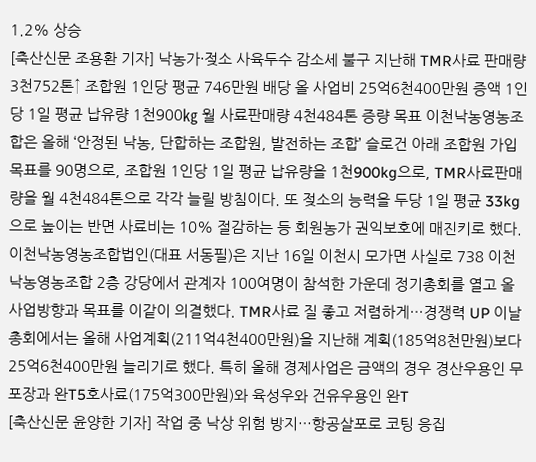1.2% 상승
[축산신문 조용환 기자] 낙농가·젖소 사육두수 감소세 불구 지난해 TMR사료 판매량 3천752톤↑ 조합원 1인당 평균 746만원 배당 올 사업비 25억6천400만원 증액 1인당 1일 평균 납유량 1천900㎏ 월 사료판매량 4천484톤 증량 목표 이천낙농영농조합은 올해 ‘안정된 낙농, 단합하는 조합원, 발전하는 조합’ 슬로건 아래 조합원 가입 목표를 90명으로, 조합원 1인당 1일 평균 납유량을 1천900kg으로, TMR사료판매량을 월 4천484톤으로 각각 늘릴 방침이다. 또 젖소의 능력을 두당 1일 평균 33kg으로 높이는 반면 사료비는 10% 절감하는 등 회원농가 권익보호에 매진키로 했다. 이천낙농영농조합법인(대표 서동필)은 지난 16일 이천시 모가면 사실로 738 이천낙농영농조합 2층 강당에서 관계자 100여명이 참석한 가운데 정기총회를 열고 올 사업방향과 목표를 이같이 의결했다. TMR사료 질 좋고 저렴하게…경쟁력 UP 이날 총회에서는 올해 사업계획(211억4천400만원)을 지난해 계획(185억8천만원)보다 25억6천400만원 늘리기로 했다. 특히 올해 경제사업은 금액의 경우 경산우용인 무포장과 완T5호사료(175억300만원)와 육성우와 건유우용인 완T
[축산신문 윤양한 기자] 작업 중 낙상 위험 방지…항공살포로 코팅 응집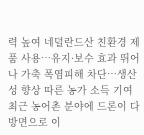력 높여 네덜란드산 친환경 제품 사용…유지·보수 효과 뛰어나 가축 폭염피해 차단…생산성 향상 따른 농가 소득 기여 최근 농어촌 분야에 드론이 다방면으로 이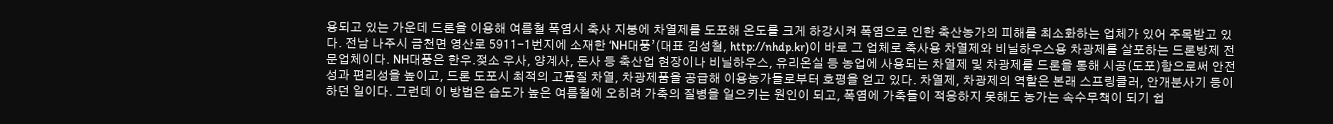용되고 있는 가운데 드론을 이용해 여름철 폭염시 축사 지붕에 차열제를 도포해 온도를 크게 하강시켜 폭염으로 인한 축산농가의 피해를 최소화하는 업체가 있어 주목받고 있다. 전남 나주시 금천면 영산로 5911-1번지에 소재한 ‘NH대풍’(대표 김성철, http://nhdp.kr)이 바로 그 업체로 축사용 차열제와 비닐하우스용 차광제를 살포하는 드론방제 전문업체이다. NH대풍은 한우․젖소 우사, 양계사, 돈사 등 축산업 현장이나 비닐하우스, 유리온실 등 농업에 사용되는 차열제 및 차광제를 드론을 통해 시공(도포)함으로써 안전성과 편리성을 높이고, 드론 도포시 최적의 고품질 차열, 차광제품을 공급해 이용농가들로부터 호평을 얻고 있다. 차열제, 차광제의 역할은 본래 스프링클러, 안개분사기 등이 하던 일이다. 그런데 이 방법은 습도가 높은 여름철에 오히려 가축의 질병을 일으키는 원인이 되고, 폭염에 가축들이 적응하지 못해도 농가는 속수무책이 되기 쉽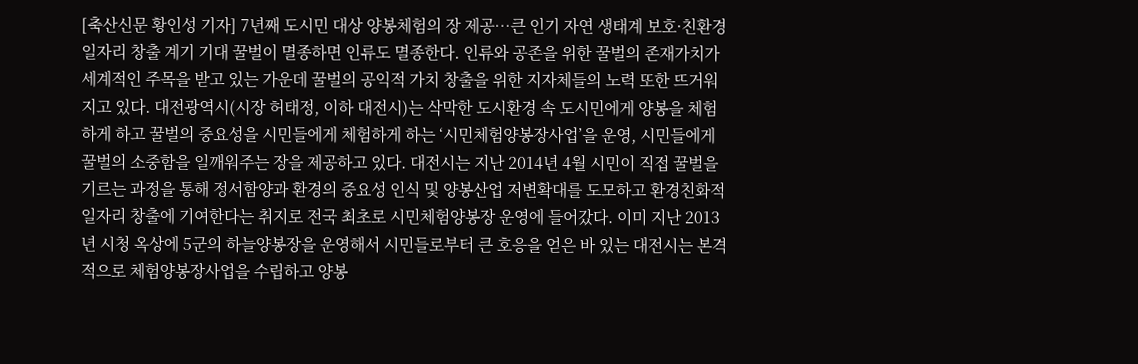[축산신문 황인성 기자] 7년째 도시민 대상 양봉체험의 장 제공…큰 인기 자연 생태계 보호·친환경 일자리 창출 계기 기대 꿀벌이 멸종하면 인류도 멸종한다. 인류와 공존을 위한 꿀벌의 존재가치가 세계적인 주목을 받고 있는 가운데 꿀벌의 공익적 가치 창출을 위한 지자체들의 노력 또한 뜨거워지고 있다. 대전광역시(시장 허태정, 이하 대전시)는 삭막한 도시환경 속 도시민에게 양봉을 체험하게 하고 꿀벌의 중요성을 시민들에게 체험하게 하는 ‘시민체험양봉장사업’을 운영, 시민들에게 꿀벌의 소중함을 일깨워주는 장을 제공하고 있다. 대전시는 지난 2014년 4월 시민이 직접 꿀벌을 기르는 과정을 통해 정서함양과 환경의 중요성 인식 및 양봉산업 저변확대를 도모하고 환경친화적 일자리 창출에 기여한다는 취지로 전국 최초로 시민체험양봉장 운영에 들어갔다. 이미 지난 2013년 시청 옥상에 5군의 하늘양봉장을 운영해서 시민들로부터 큰 호응을 얻은 바 있는 대전시는 본격적으로 체험양봉장사업을 수립하고 양봉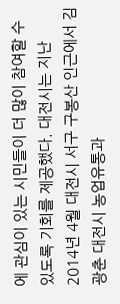에 관심이 있는 시민들이 더 많이 참여할 수 있도록 기회를 제공했다. 대전시는 지난 2014년 4월 대전시 서구 구봉산 인근에서 김광춘 대전시 농업유통과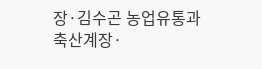장·김수곤 농업유통과 축산계장·